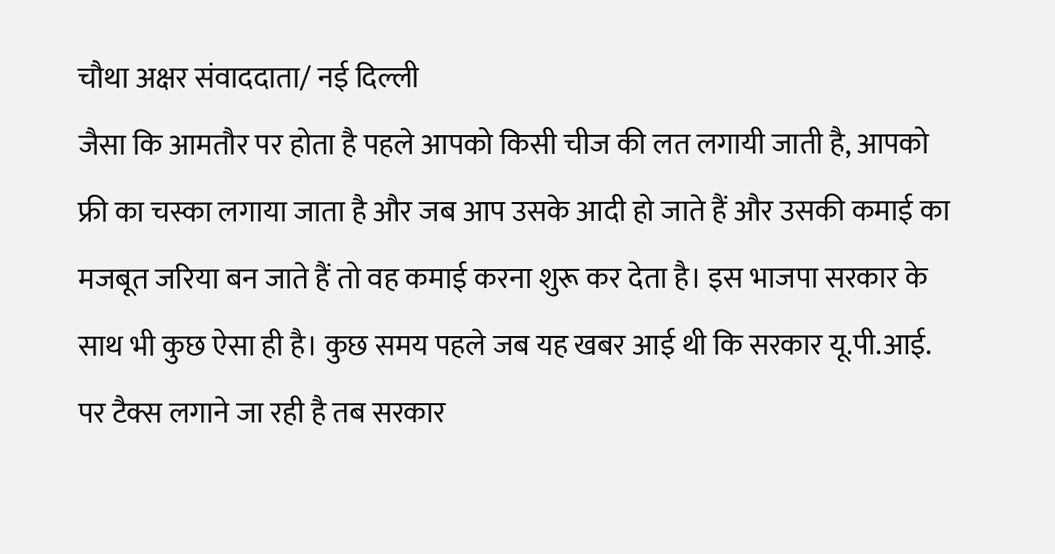चौथा अक्षर संवाददाता/ नई दिल्ली
जैसा कि आमतौर पर होता है पहले आपको किसी चीज की लत लगायी जाती है, आपको फ्री का चस्का लगाया जाता है और जब आप उसके आदी हो जाते हैं और उसकी कमाई का मजबूत जरिया बन जाते हैं तो वह कमाई करना शुरू कर देता है। इस भाजपा सरकार के साथ भी कुछ ऐसा ही है। कुछ समय पहले जब यह खबर आई थी कि सरकार यू.पी.आई. पर टैक्स लगाने जा रही है तब सरकार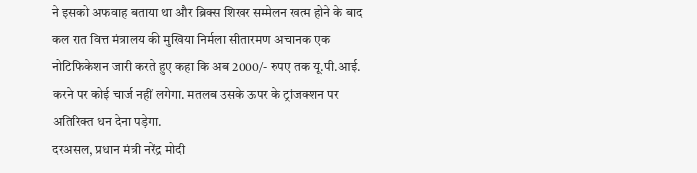ने इसको अफवाह बताया था और ब्रिक्स शिखर सम्मेलन खत्म होने के बाद कल रात वित्त मंत्रालय की मुखिया निर्मला सीतारमण अचानक एक नोटिफिकेशन जारी करते हुए कहा कि अब 2000/- रुपए तक यू.पी.आई. करने पर कोई चार्ज नहीं लगेगा. मतलब उसके ऊपर के ट्रांजक्शन पर अतिरिक्त धन देना पड़ेगा.
दरअसल, प्रधान मंत्री नरेंद्र मोदी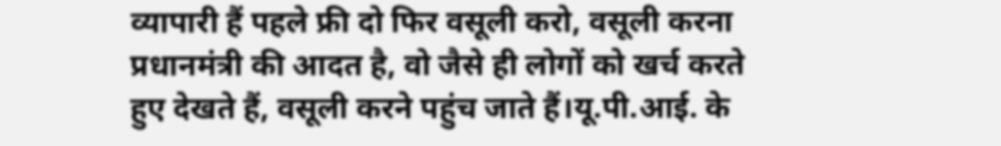व्यापारी हैं पहले फ्री दो फिर वसूली करो, वसूली करना प्रधानमंत्री की आदत है, वो जैसे ही लोगों को खर्च करते हुए देखते हैं, वसूली करने पहुंच जाते हैं।यू.पी.आई. के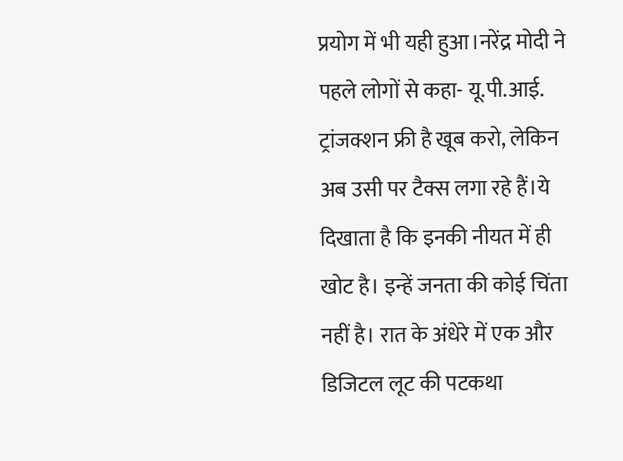प्रयोग में भी यही हुआ।नरेंद्र मोदी ने पहले लोगों से कहा- यू.पी.आई. ट्रांजक्शन फ्री है खूब करो, लेकिन अब उसी पर टैक्स लगा रहे हैं।ये दिखाता है कि इनकी नीयत में ही खोट है। इन्हें जनता की कोई चिंता नहीं है। रात के अंधेरे में एक और डिजिटल लूट की पटकथा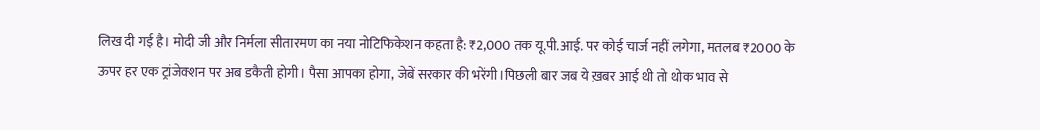लिख दी गई है। मोदी जी और निर्मला सीतारमण का नया नोटिफिकेशन कहता है: ₹2,000 तक यू.पी.आई. पर कोई चार्ज नहीं लगेगा, मतलब ₹2000 के ऊपर हर एक ट्रांजेक्शन पर अब डकैती होगी। पैसा आपका होगा, जेबें सरकार की भरेंगी।पिछली बार जब ये ख़बर आई थी तो थोक भाव से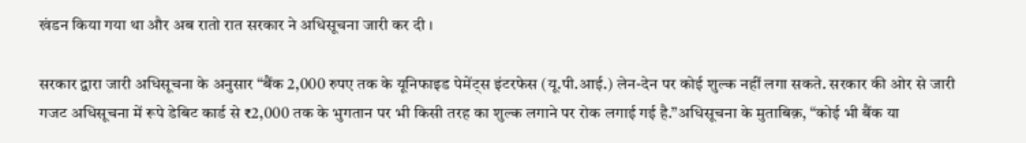खंडन किया गया था और अब रातो रात सरकार ने अधिसूचना जारी कर दी ।

सरकार द्वारा जारी अधिसूचना के अनुसार “बैंक 2,000 रुपए तक के यूनिफाइड पेमेंट्स इंटरफेस (यू.पी.आई.) लेन-देन पर कोई शुल्क नहीं लगा सकते. सरकार की ओर से जारी गजट अधिसूचना में रूपे डेबिट कार्ड से ₹2,000 तक के भुगतान पर भी किसी तरह का शुल्क लगाने पर रोक लगाई गई है.”अधिसूचना के मुताबिक़, “कोई भी बैंक या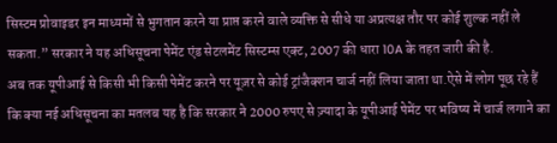सिस्टम प्रोवाइडर इन माध्यमों से भुगतान करने या प्राप्त करने वाले व्यक्ति से सीधे या अप्रत्यक्ष तौर पर कोई शुल्क नहीं ले सकता.” सरकार ने यह अधिसूचना पेमेंट एंड सेटलमेंट सिस्टम्स एक्ट, 2007 की धारा 10A के तहत जारी की है.
अब तक यूपीआई से किसी भी किसी पेमेंट करने पर यूज़र से कोई ट्रांजैक्शन चार्ज नहीं लिया जाता था.ऐसे में लोग पूछ रहे हैं कि क्या नई अधिसूचना का मतलब यह है कि सरकार ने 2000 रुपए से ज़्यादा के यूपीआई पेमेंट पर भविष्य में चार्ज लगाने का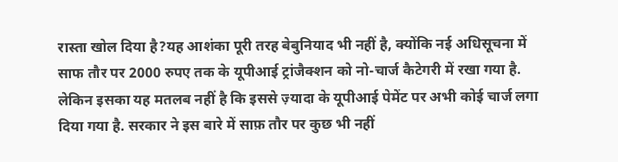रास्ता खोल दिया है?यह आशंका पूरी तरह बेबुनियाद भी नहीं है, क्योंकि नई अधिसूचना में साफ तौर पर 2000 रुपए तक के यूपीआई ट्रांजैक्शन को नो-चार्ज कैटेगरी में रखा गया है. लेकिन इसका यह मतलब नहीं है कि इससे ज़्यादा के यूपीआई पेमेंट पर अभी कोई चार्ज लगा दिया गया है. सरकार ने इस बारे में साफ़ तौर पर कुछ भी नहीं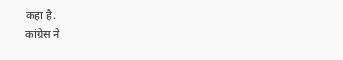कहा है.
कांग्रेस ने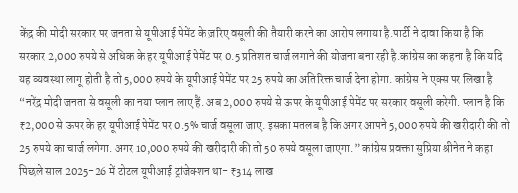केंद्र की मोदी सरकार पर जनता से यूपीआई पेमेंट के ज़रिए वसूली की तैयारी करने का आरोप लगाया है.पार्टी ने दावा किया है कि सरकार 2,000 रुपये से अधिक के हर यूपीआई पेमेंट पर 0.5 प्रतिशत चार्ज लगाने की योजना बना रही है.कांग्रेस का कहना है कि यदि यह व्यवस्था लागू होती है तो 5,000 रुपये के यूपीआई पेमेंट पर 25 रुपये का अतिरिक्त चार्ज देना होगा. कांग्रेस ने एक्स पर लिखा है “नरेंद्र मोदी जनता से वसूली का नया प्लान लाए हैं. अब 2,000 रुपये से ऊपर के यूपीआई पेमेंट पर सरकार वसूली करेगी. प्लान है कि ₹2,000 से ऊपर के हर यूपीआई पेमेंट पर 0.5% चार्ज वसूला जाए. इसका मतलब है कि अगर आपने 5,000 रुपये की खरीदारी की तो 25 रुपये का चार्ज लगेगा. अगर 10,000 रुपये की खरीदारी की तो 50 रुपये वसूला जाएगा.” कांग्रेस प्रवक्ता सुप्रिया श्रीनेत ने कहा पिछले साल 2025-26 में टोटल यूपीआई ट्रांजेक्शन था- ₹314 लाख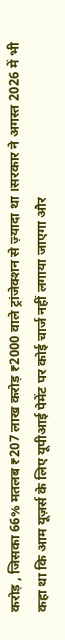करोड़ , जिसका 66% मतलब ₹207 लाख करोड़ ₹2000 वाले ट्रांजेक्शन से ज़्यादा था ।सरकार ने अगस्त 2026 में भी कहा था कि आम यूज़र्स के लिए यूपीआई पेमेंट पर कोई चार्ज नहीं लगाया जाएगा और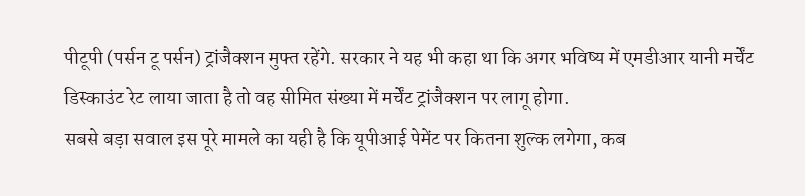पीटूपी (पर्सन टू पर्सन) ट्रांजैक्शन मुफ्त रहेंगे. सरकार ने यह भी कहा था कि अगर भविष्य में एमडीआर यानी मर्चेंट डिस्काउंट रेट लाया जाता है तो वह सीमित संख्या में मर्चेंट ट्रांजैक्शन पर लागू होगा.
सबसे बड़ा सवाल इस पूरे मामले का यही है कि यूपीआई पेमेंट पर कितना शुल्क लगेगा, कब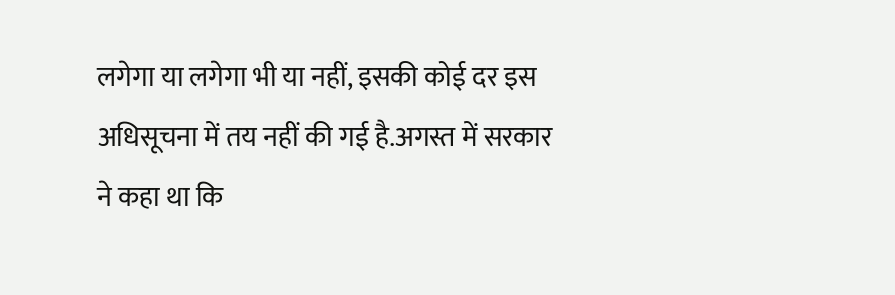लगेगा या लगेगा भी या नहीं, इसकी कोई दर इस अधिसूचना में तय नहीं की गई है.अगस्त में सरकार ने कहा था कि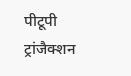पीटूपी ट्रांजैक्शन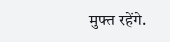मुफ्त रहेंगे.